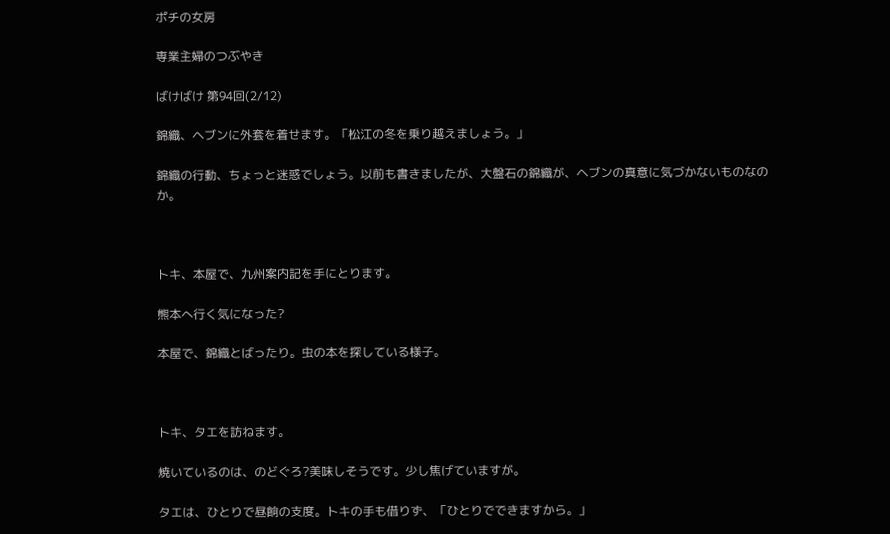ポチの女房

専業主婦のつぶやき

ばけばけ 第94回(2/12)

錦織、ヘブンに外套を着せます。「松江の冬を乗り越えましょう。」

錦織の行動、ちょっと迷惑でしょう。以前も書きましたが、大盤石の錦織が、ヘブンの真意に気づかないものなのか。



トキ、本屋で、九州案内記を手にとります。

熊本へ行く気になった?

本屋で、錦織とばったり。虫の本を探している様子。



トキ、タエを訪ねます。

焼いているのは、のどぐろ?美味しそうです。少し焦げていますが。

タエは、ひとりで昼餉の支度。トキの手も借りず、「ひとりでできますから。」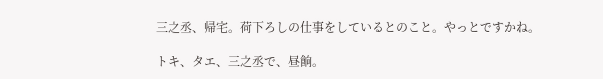三之丞、帰宅。荷下ろしの仕事をしているとのこと。やっとですかね。

トキ、タエ、三之丞で、昼餉。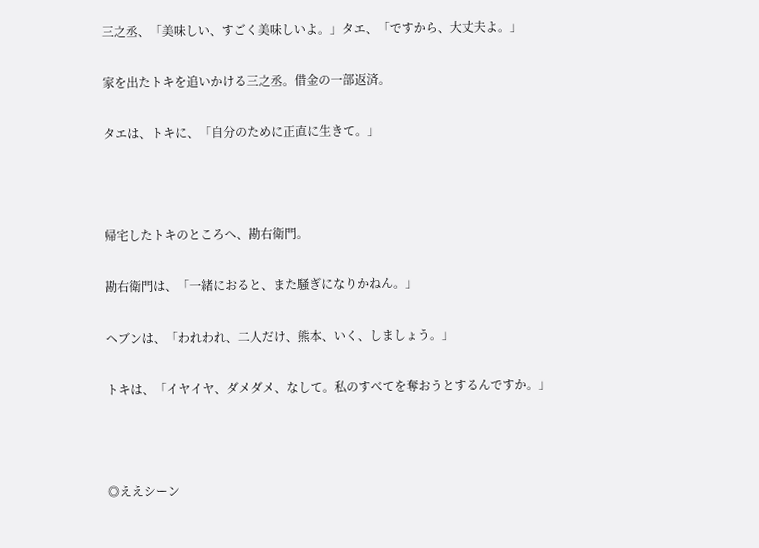三之丞、「美味しい、すごく美味しいよ。」タエ、「ですから、大丈夫よ。」

家を出たトキを追いかける三之丞。借金の一部返済。

タエは、トキに、「自分のために正直に生きて。」



帰宅したトキのところへ、勘右衛門。

勘右衛門は、「一緒におると、また騒ぎになりかねん。」

ヘブンは、「われわれ、二人だけ、熊本、いく、しましょう。」

トキは、「イヤイヤ、ダメダメ、なして。私のすべてを奪おうとするんですか。」



◎ええシーン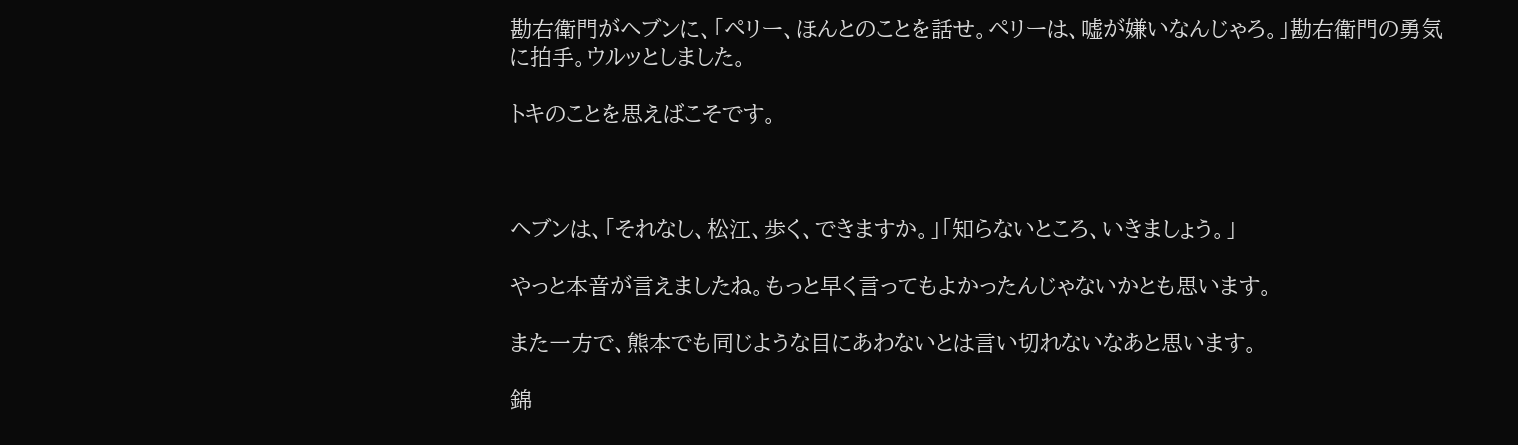勘右衛門がヘブンに、「ペリー、ほんとのことを話せ。ペリーは、嘘が嫌いなんじゃろ。」勘右衛門の勇気に拍手。ウルッとしました。

トキのことを思えばこそです。



ヘブンは、「それなし、松江、歩く、できますか。」「知らないところ、いきましょう。」

やっと本音が言えましたね。もっと早く言ってもよかったんじゃないかとも思います。

また一方で、熊本でも同じような目にあわないとは言い切れないなあと思います。

錦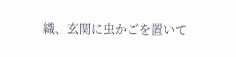織、玄関に虫かごを置いて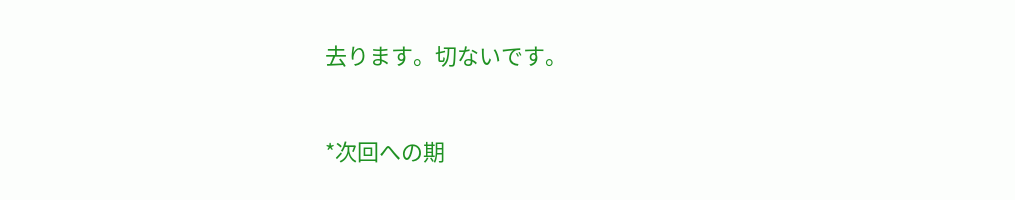去ります。切ないです。



*次回への期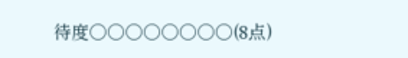待度○○○○○○○○(8点)